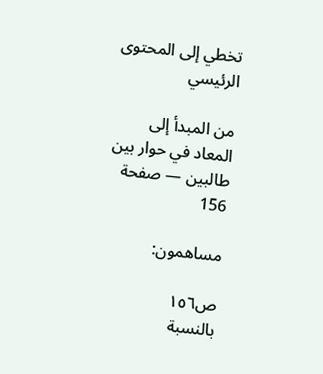تخطي إلى المحتوى الرئيسي

من المبدأ إلى المعاد في حوار بين طالبين — صفحة 156

مساهمون:

ص١٥٦
بالنسبة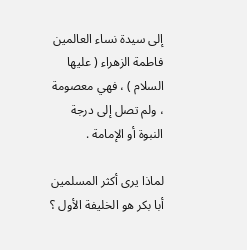إلى سيدة نساء العالمين فاطمة الزهراء ( عليها السلام ) ، فهي معصومة ، ولم تصل إلى درجة النبوة أو الإمامة .

لماذا يرى أكثر المسلمين أبا بكر هو الخليفة الأول ؟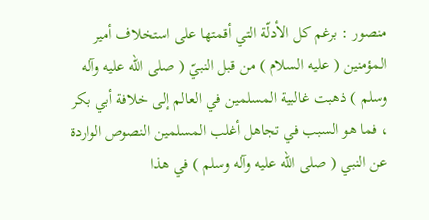منصور : برغم كل الأدلّة التي أقمتها على استخلاف أمير المؤمنين ( عليه السلام ) من قبل النبيّ ( صلى الله عليه وآله وسلم ) ذهبت غالبية المسلمين في العالم إلى خلافة أبي بكر ، فما هو السبب في تجاهل أغلب المسلمين النصوص الواردة عن النبي ( صلى الله عليه وآله وسلم ) في هذا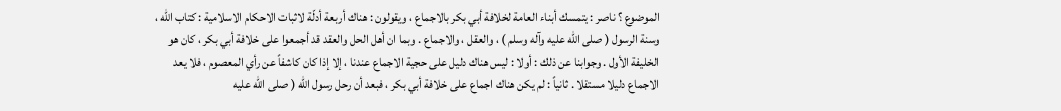الموضوع ؟ ناصر : يتمسك أبناء العامة لخلافة أبي بكر بالاجماع ، ويقولون : هناك أربعة أدلّة لاثبات الاحكام الاسلامية : كتاب الله ، وسنة الرسول ( صلى الله عليه وآله وسلم ) ، والعقل ، والاجماع . وبما ان أهل الحل والعقد قد أجمعوا على خلافة أبي بكر ، كان هو الخليفة الأول . وجوابنا عن ذلك : أولا : ليس هناك دليل على حجية الاجماع عندنا ، إلا إذا كان كاشفاً عن رأي المعصوم ، فلا يعد الاجماع دليلا مستقلا . ثانياً : لم يكن هناك اجماع على خلافة أبي بكر ، فبعد أن رحل رسول الله ( صلى الله عليه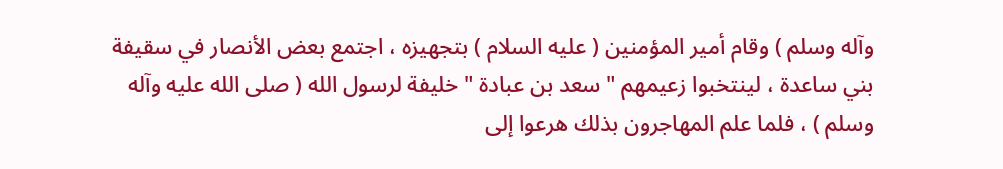وآله وسلم ) وقام أمير المؤمنين ( عليه السلام ) بتجهيزه ، اجتمع بعض الأنصار في سقيفة بني ساعدة ، لينتخبوا زعيمهم " سعد بن عبادة " خليفة لرسول الله ( صلى الله عليه وآله وسلم ) ، فلما علم المهاجرون بذلك هرعوا إلى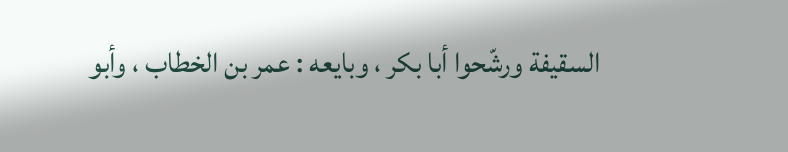السقيفة ورشّحوا أبا بكر ، وبايعه : عمر بن الخطاب ، وأبو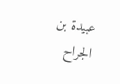عبيدة بن الجراح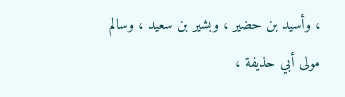، وأسيد بن حضير ، وبشير بن سعيد ، وسالم مولى أبي حذيفة ،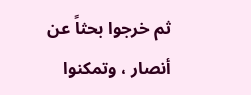ثم خرجوا بحثاً عن أنصار ، وتمكنوا